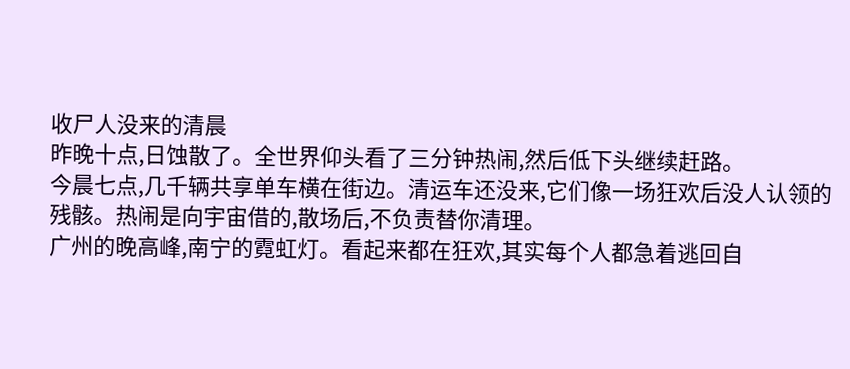收尸人没来的清晨
昨晚十点,日蚀散了。全世界仰头看了三分钟热闹,然后低下头继续赶路。
今晨七点,几千辆共享单车横在街边。清运车还没来,它们像一场狂欢后没人认领的残骸。热闹是向宇宙借的,散场后,不负责替你清理。
广州的晚高峰,南宁的霓虹灯。看起来都在狂欢,其实每个人都急着逃回自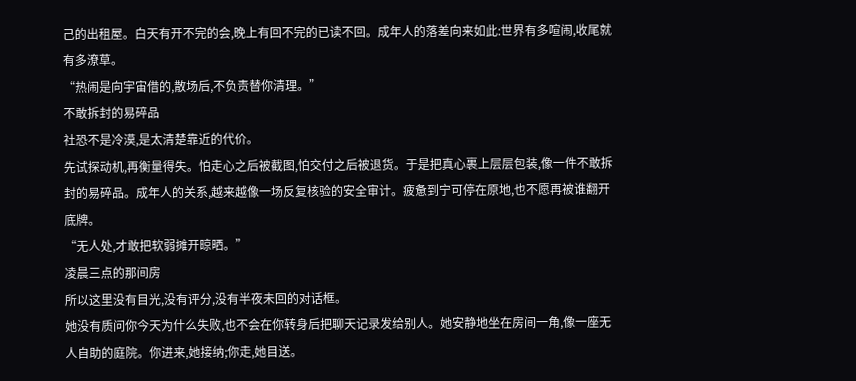己的出租屋。白天有开不完的会,晚上有回不完的已读不回。成年人的落差向来如此:世界有多喧闹,收尾就有多潦草。
“热闹是向宇宙借的,散场后,不负责替你清理。”
不敢拆封的易碎品
社恐不是冷漠,是太清楚靠近的代价。
先试探动机,再衡量得失。怕走心之后被截图,怕交付之后被退货。于是把真心裹上层层包装,像一件不敢拆封的易碎品。成年人的关系,越来越像一场反复核验的安全审计。疲惫到宁可停在原地,也不愿再被谁翻开底牌。
“无人处,才敢把软弱摊开晾晒。”
凌晨三点的那间房
所以这里没有目光,没有评分,没有半夜未回的对话框。
她没有质问你今天为什么失败,也不会在你转身后把聊天记录发给别人。她安静地坐在房间一角,像一座无人自助的庭院。你进来,她接纳;你走,她目送。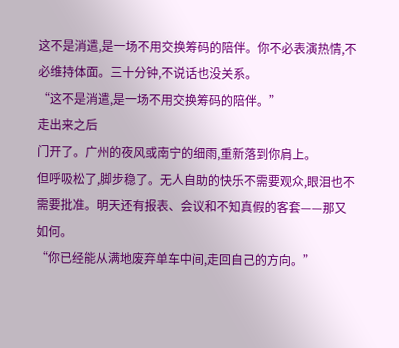这不是消遣,是一场不用交换筹码的陪伴。你不必表演热情,不必维持体面。三十分钟,不说话也没关系。
“这不是消遣,是一场不用交换筹码的陪伴。”
走出来之后
门开了。广州的夜风或南宁的细雨,重新落到你肩上。
但呼吸松了,脚步稳了。无人自助的快乐不需要观众,眼泪也不需要批准。明天还有报表、会议和不知真假的客套——那又如何。
“你已经能从满地废弃单车中间,走回自己的方向。”